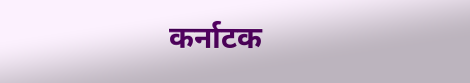कर्नाटक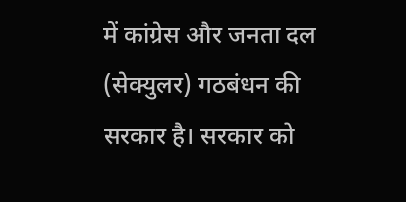में कांग्रेस और जनता दल (सेक्युलर) गठबंधन की सरकार है। सरकार को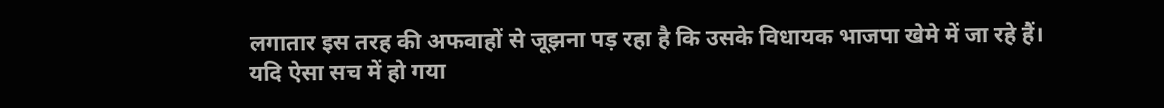लगातार इस तरह की अफवाहों से जूझना पड़ रहा है कि उसके विधायक भाजपा खेमे में जा रहे हैं। यदि ऐसा सच में हो गया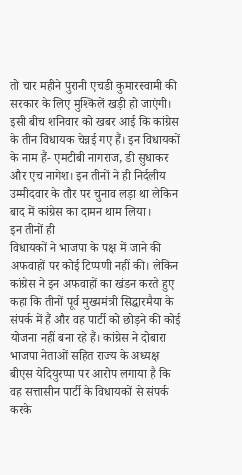तो चार महीने पुरानी एचडी कुमारस्वामी की सरकार के लिए मुश्किलें खड़ी हो जाएंगी। इसी बीच शनिवार को खबर आई कि कांग्रेस के तीन विधायक चेन्नई गए हैं। इन विधायकों के नाम हैं- एमटीबी नागराज, डी सुधाकर और एच नागेश। इन तीनों ने ही निर्दलीय उम्मीदवार के तौर पर चुनाव लड़ा था लेकिन बाद में कांग्रेस का दामन थाम लिया।
इन तीनों ही
विधायकों ने भाजपा के पक्ष में जाने की अफवाहों पर कोई टिप्पणी नहीं की। लेकिन कांग्रेस ने इन अफवाहों का खंडन करते हुए कहा कि तीनों पूर्व मुख्यमंत्री सिद्धारमैया के संपर्क में हैं और वह पार्टी को छोड़ने की कोई योजना नहीं बना रहे हैं। कांग्रेस ने दोबारा भाजपा नेताओं सहित राज्य के अध्यक्ष बीएस येदियुरप्पा पर आरोप लगाया है कि वह सत्तासीन पार्टी के विधायकों से संपर्क करके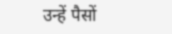उन्हें पैसों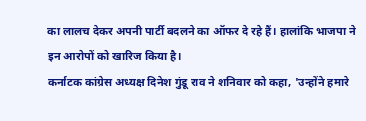का लालच देकर अपनी पार्टी बदलने का ऑफर दे रहे हैं। हालांकि भाजपा ने इन आरोपों को खारिज किया है।
कर्नाटक कांग्रेस अध्यक्ष दिनेश गुंडू राव ने शनिवार को कहा, 'उन्होंने हमारे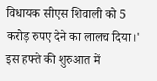विधायक सीएस शिवाली को 5 करोड़ रुपए देने का लालच दिया।' इस हफ्ते की शुरुआत में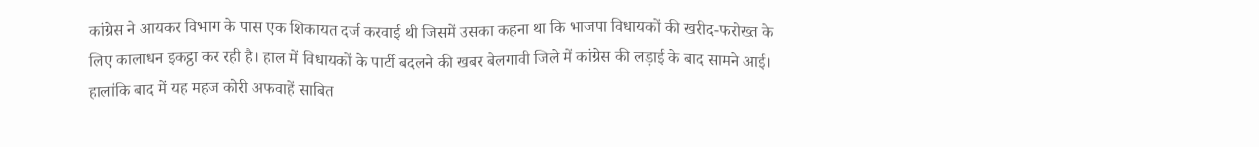कांग्रेस ने आयकर विभाग के पास एक शिकायत दर्ज करवाई थी जिसमें उसका कहना था कि भाजपा विधायकों की खरीद-फरोख्त के लिए कालाधन इकट्ठा कर रही है। हाल में विधायकों के पार्टी बदलने की खबर बेलगावी जिले में कांग्रेस की लड़ाई के बाद सामने आई। हालांकि बाद में यह महज कोरी अफवाहें साबित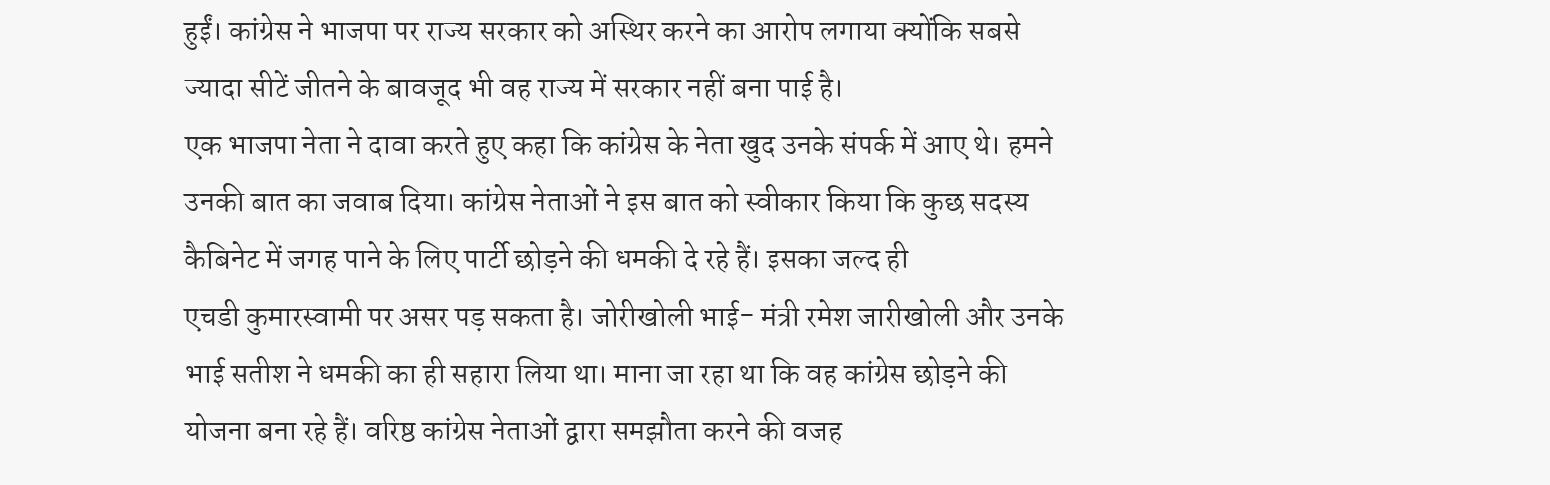हुईं। कांग्रेस ने भाजपा पर राज्य सरकार को अस्थिर करने का आरोप लगाया क्योंकि सबसे ज्यादा सीटें जीतने के बावजूद भी वह राज्य में सरकार नहीं बना पाई है।
एक भाजपा नेता ने दावा करते हुए कहा कि कांग्रेस के नेता खुद उनके संपर्क में आए थे। हमने उनकी बात का जवाब दिया। कांग्रेस नेताओं ने इस बात को स्वीकार किया कि कुछ सदस्य कैबिनेट में जगह पाने के लिए पार्टी छोड़ने की धमकी दे रहे हैं। इसका जल्द ही
एचडी कुमारस्वामी पर असर पड़ सकता है। जोरीखोली भाई- मंत्री रमेश जारीखोली और उनके भाई सतीश ने धमकी का ही सहारा लिया था। माना जा रहा था कि वह कांग्रेस छोड़ने की योजना बना रहे हैं। वरिष्ठ कांग्रेस नेताओं द्वारा समझौता करने की वजह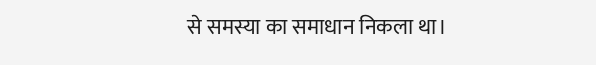से समस्या का समाधान निकला था।